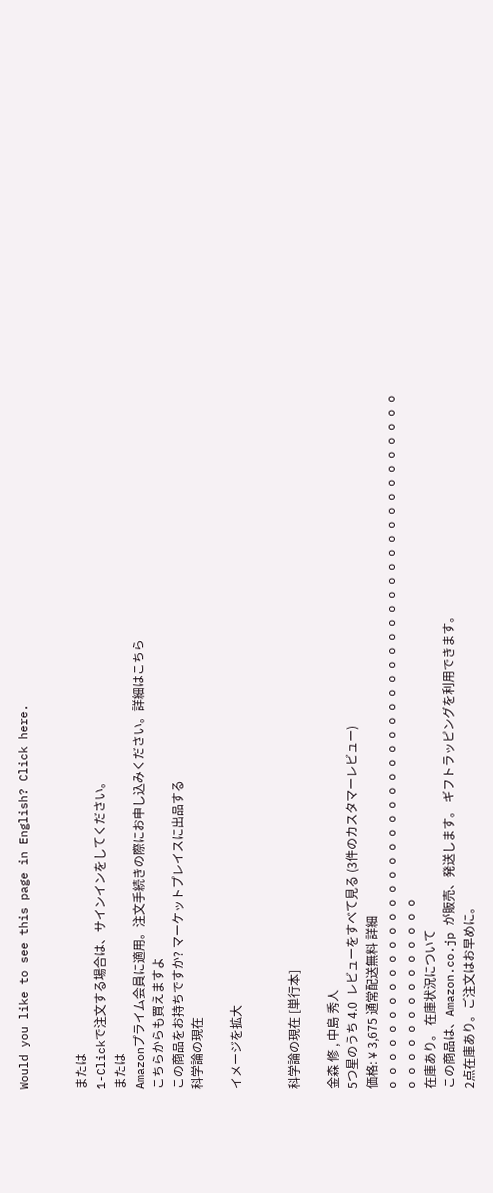Would you like to see this page in English? Click here.


または
1-Clickで注文する場合は、サインインをしてください。
または
Amazonプライム会員に適用。注文手続きの際にお申し込みください。詳細はこちら
こちらからも買えますよ
この商品をお持ちですか? マーケットプレイスに出品する
科学論の現在

イメージを拡大


科学論の現在 [単行本]

金森 修 , 中島 秀人
5つ星のうち 4.0  レビューをすべて見る (3件のカスタマーレビュー)
価格: ¥ 3,675 通常配送無料 詳細
o o o o o o o o o o o o o o o o o o o o o o o o o o o o o o o o o o o o o o o o o o o o o o o o o o o o o o o o o o o o o o o o
在庫あり。 在庫状況について
この商品は、Amazon.co.jp が販売、発送します。 ギフトラッピングを利用できます。
2点在庫あり。ご注文はお早めに。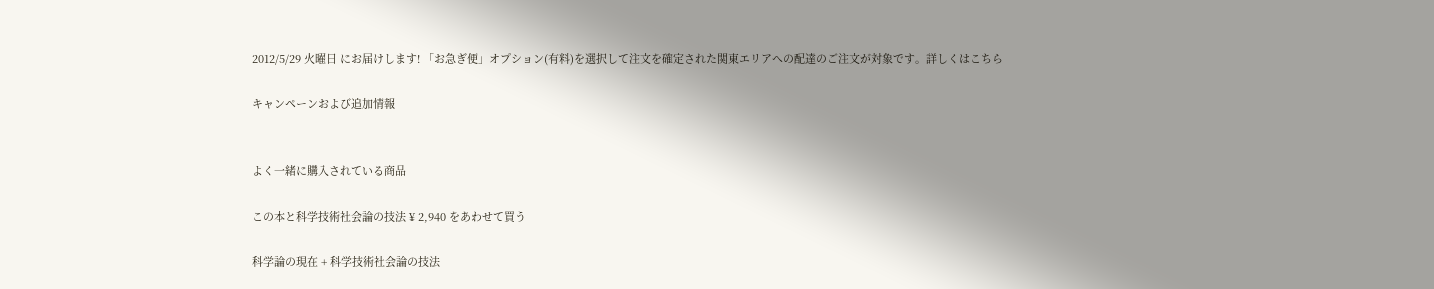2012/5/29 火曜日 にお届けします! 「お急ぎ便」オプション(有料)を選択して注文を確定された関東エリアへの配達のご注文が対象です。詳しくはこちら

キャンペーンおよび追加情報


よく一緒に購入されている商品

この本と科学技術社会論の技法 ¥ 2,940 をあわせて買う

科学論の現在 + 科学技術社会論の技法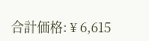合計価格: ¥ 6,615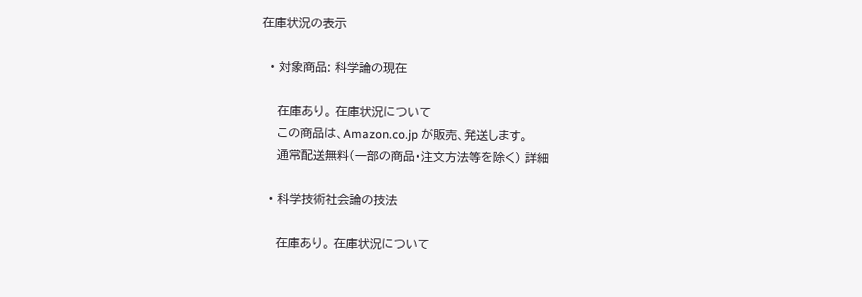在庫状況の表示

  • 対象商品: 科学論の現在

    在庫あり。 在庫状況について
    この商品は、Amazon.co.jp が販売、発送します。
    通常配送無料(一部の商品・注文方法等を除く) 詳細

  • 科学技術社会論の技法

    在庫あり。 在庫状況について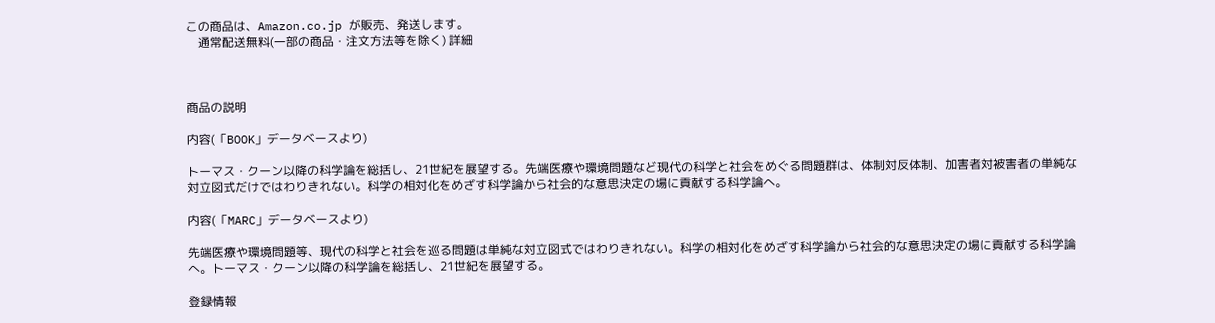この商品は、Amazon.co.jp が販売、発送します。
    通常配送無料(一部の商品・注文方法等を除く) 詳細



商品の説明

内容(「BOOK」データベースより)

トーマス・クーン以降の科学論を総括し、21世紀を展望する。先端医療や環境問題など現代の科学と社会をめぐる問題群は、体制対反体制、加害者対被害者の単純な対立図式だけではわりきれない。科学の相対化をめざす科学論から社会的な意思決定の場に貢献する科学論へ。

内容(「MARC」データベースより)

先端医療や環境問題等、現代の科学と社会を巡る問題は単純な対立図式ではわりきれない。科学の相対化をめざす科学論から社会的な意思決定の場に貢献する科学論へ。トーマス・クーン以降の科学論を総括し、21世紀を展望する。

登録情報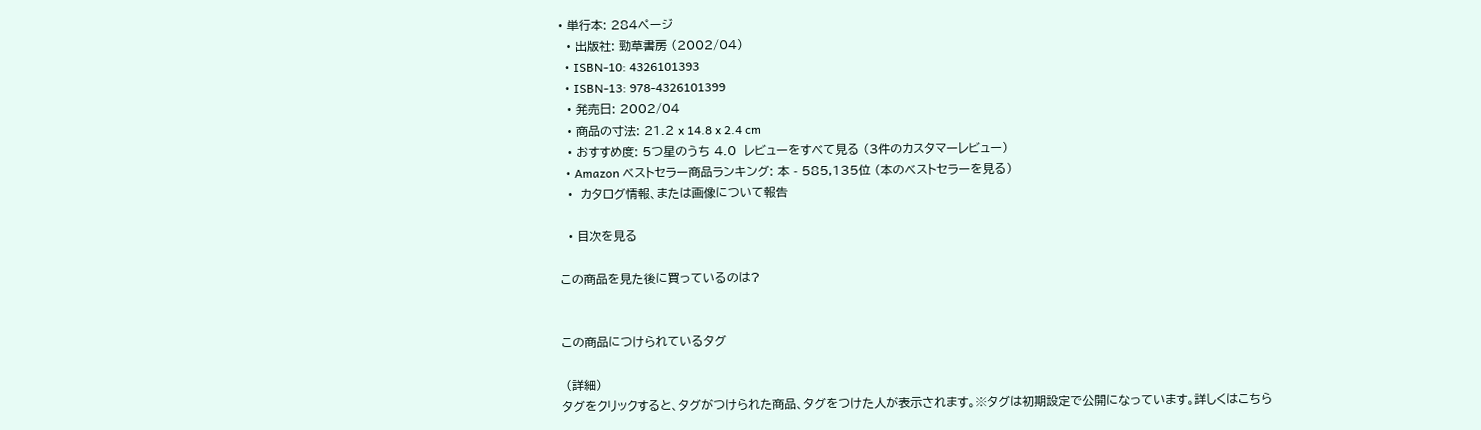• 単行本: 284ページ
  • 出版社: 勁草書房 (2002/04)
  • ISBN-10: 4326101393
  • ISBN-13: 978-4326101399
  • 発売日: 2002/04
  • 商品の寸法: 21.2 x 14.8 x 2.4 cm
  • おすすめ度: 5つ星のうち 4.0  レビューをすべて見る (3件のカスタマーレビュー)
  • Amazon ベストセラー商品ランキング: 本 - 585,135位 (本のベストセラーを見る)
  •  カタログ情報、または画像について報告

  • 目次を見る

この商品を見た後に買っているのは?


この商品につけられているタグ

 (詳細)
タグをクリックすると、タグがつけられた商品、タグをつけた人が表示されます。※タグは初期設定で公開になっています。詳しくはこちら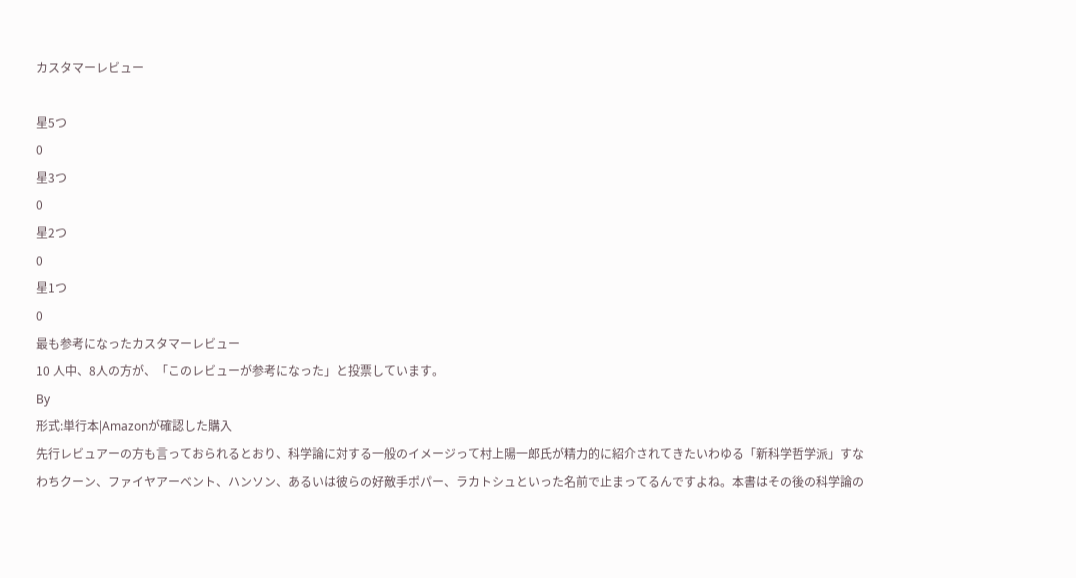カスタマーレビュー

星5つ
0
星3つ
0
星2つ
0
星1つ
0
最も参考になったカスタマーレビュー
10 人中、8人の方が、「このレビューが参考になった」と投票しています。
By
形式:単行本|Amazonが確認した購入
先行レビュアーの方も言っておられるとおり、科学論に対する一般のイメージって村上陽一郎氏が精力的に紹介されてきたいわゆる「新科学哲学派」すなわちクーン、ファイヤアーベント、ハンソン、あるいは彼らの好敵手ポパー、ラカトシュといった名前で止まってるんですよね。本書はその後の科学論の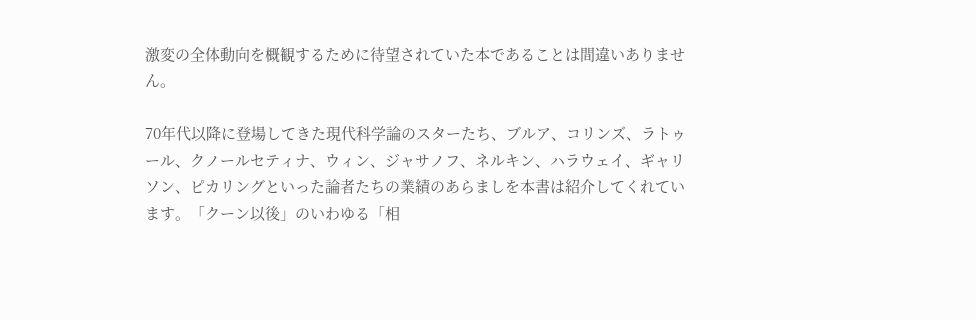激変の全体動向を概観するために待望されていた本であることは間違いありません。

70年代以降に登場してきた現代科学論のスターたち、ブルア、コリンズ、ラトゥール、クノールセティナ、ウィン、ジャサノフ、ネルキン、ハラウェイ、ギャリソン、ピカリングといった論者たちの業績のあらましを本書は紹介してくれています。「クーン以後」のいわゆる「相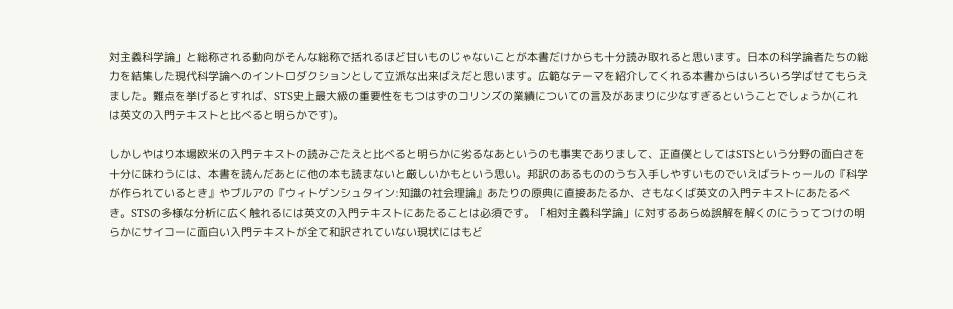対主義科学論」と総称される動向がそんな総称で括れるほど甘いものじゃないことが本書だけからも十分読み取れると思います。日本の科学論者たちの総力を結集した現代科学論へのイントロダクションとして立派な出来ばえだと思います。広範なテーマを紹介してくれる本書からはいろいろ学ばせてもらえました。難点を挙げるとすれば、STS史上最大級の重要性をもつはずのコリンズの業績についての言及があまりに少なすぎるということでしょうか(これは英文の入門テキストと比べると明らかです)。

しかしやはり本場欧米の入門テキストの読みごたえと比べると明らかに劣るなあというのも事実でありまして、正直僕としてはSTSという分野の面白さを十分に味わうには、本書を読んだあとに他の本も読まないと厳しいかもという思い。邦訳のあるもののうち入手しやすいものでいえばラトゥールの『科学が作られているとき』やブルアの『ウィトゲンシュタイン:知識の社会理論』あたりの原典に直接あたるか、さもなくば英文の入門テキストにあたるべき。STSの多様な分析に広く触れるには英文の入門テキストにあたることは必須です。「相対主義科学論」に対するあらぬ誤解を解くのにうってつけの明らかにサイコーに面白い入門テキストが全て和訳されていない現状にはもど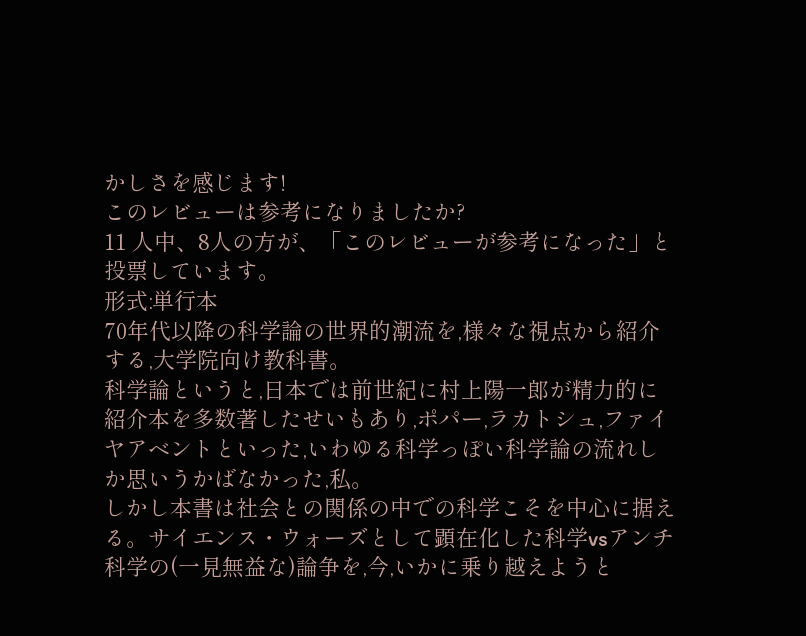かしさを感じます!
このレビューは参考になりましたか?
11 人中、8人の方が、「このレビューが参考になった」と投票しています。
形式:単行本
70年代以降の科学論の世界的潮流を,様々な視点から紹介する,大学院向け教科書。
科学論というと,日本では前世紀に村上陽一郎が精力的に紹介本を多数著したせいもあり,ポパー,ラカトシュ,ファイヤアベントといった,いわゆる科学っぽい科学論の流れしか思いうかばなかった,私。
しかし本書は社会との関係の中での科学こそを中心に据える。サイエンス・ウォーズとして顕在化した科学vsアンチ科学の(一見無益な)論争を,今,いかに乗り越えようと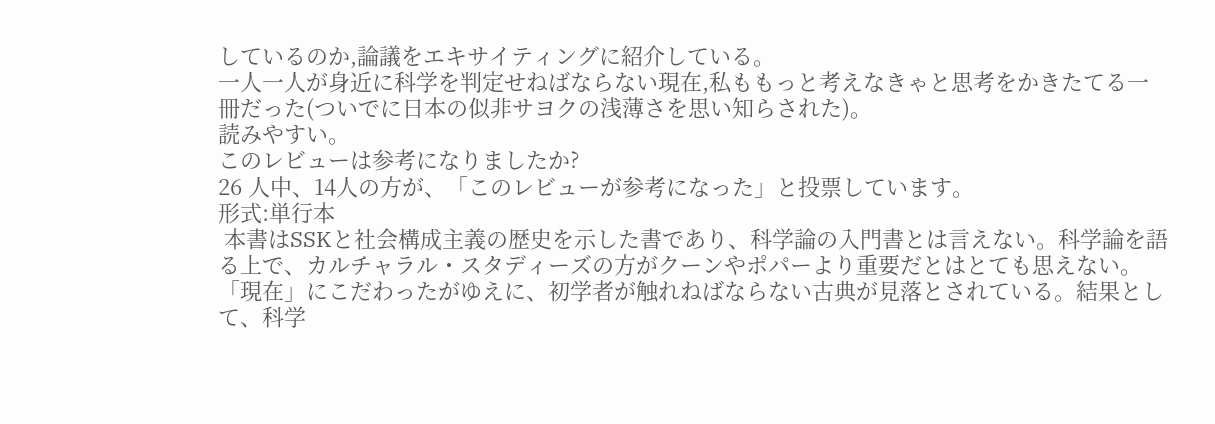しているのか,論議をエキサイティングに紹介している。
一人一人が身近に科学を判定せねばならない現在,私ももっと考えなきゃと思考をかきたてる一冊だった(ついでに日本の似非サヨクの浅薄さを思い知らされた)。
読みやすい。
このレビューは参考になりましたか?
26 人中、14人の方が、「このレビューが参考になった」と投票しています。
形式:単行本
 本書はSSKと社会構成主義の歴史を示した書であり、科学論の入門書とは言えない。科学論を語る上で、カルチャラル・スタディーズの方がクーンやポパーより重要だとはとても思えない。「現在」にこだわったがゆえに、初学者が触れねばならない古典が見落とされている。結果として、科学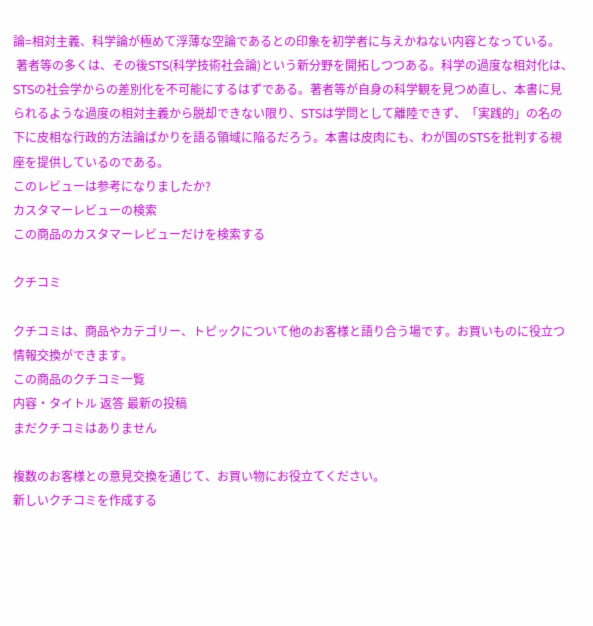論=相対主義、科学論が極めて浮薄な空論であるとの印象を初学者に与えかねない内容となっている。
 著者等の多くは、その後STS(科学技術社会論)という新分野を開拓しつつある。科学の過度な相対化は、STSの社会学からの差別化を不可能にするはずである。著者等が自身の科学観を見つめ直し、本書に見られるような過度の相対主義から脱却できない限り、STSは学問として離陸できず、「実践的」の名の下に皮相な行政的方法論ばかりを語る領域に陥るだろう。本書は皮肉にも、わが国のSTSを批判する視座を提供しているのである。
このレビューは参考になりましたか?
カスタマーレビューの検索
この商品のカスタマーレビューだけを検索する

クチコミ

クチコミは、商品やカテゴリー、トピックについて他のお客様と語り合う場です。お買いものに役立つ情報交換ができます。
この商品のクチコミ一覧
内容・タイトル 返答 最新の投稿
まだクチコミはありません

複数のお客様との意見交換を通じて、お買い物にお役立てください。
新しいクチコミを作成する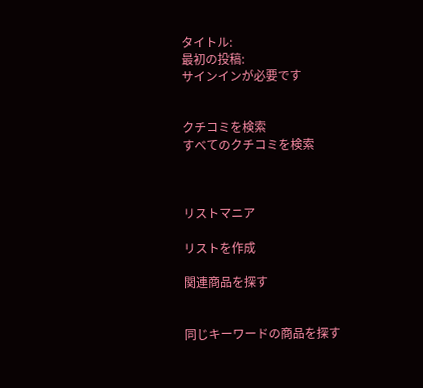タイトル:
最初の投稿:
サインインが必要です


クチコミを検索
すべてのクチコミを検索



リストマニア

リストを作成

関連商品を探す


同じキーワードの商品を探す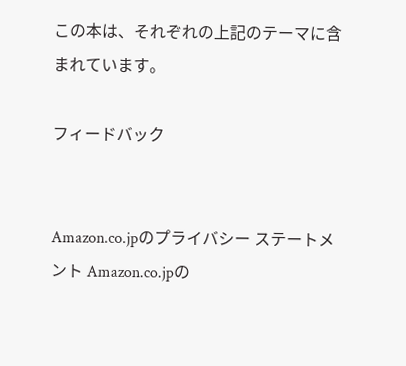この本は、それぞれの上記のテーマに含まれています。

フィードバック


Amazon.co.jpのプライバシー ステートメント Amazon.co.jpの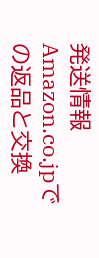発送情報 Amazon.co.jpでの返品と交換